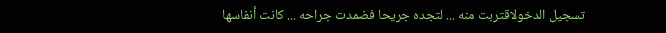تسجيل الدخولاقتربت منه ... لتجده جريحا فضمدت جراحه ... كانت أنفاسها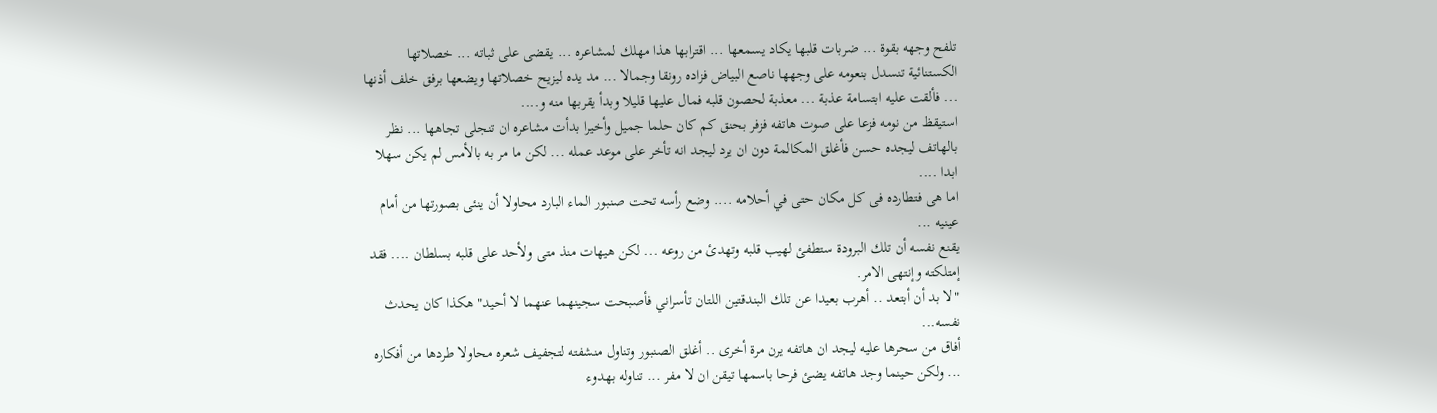تلفح وجهه بقوة ... ضربات قلبها يكاد يسمعها ... اقترابها هذا مهلك لمشاعره ... يقضى على ثباته ... خصلاتها الكستنائية تنسدل بنعومه على وجهها ناصع البياض فزاده رونقا وجمالا ... مد يده ليزيح خصلاتها ويضعها برفق خلف أذنها ... فألقت عليه ابتسامة عذبة ... معذبة لحصون قلبه فمال عليها قليلا وبدأ يقربها منه و....
استيقظ من نومه فزعا على صوت هاتفه فزفر بحنق كم كان حلما جميل وأخيرا بدأت مشاعره ان تنجلى تجاهها ... نظر بالهاتف ليجده حسن فأغلق المكالمة دون ان يرد ليجد انه تأخر على موعد عمله ... لكن ما مر به بالأمس لم يكن سهلا ابدا ....
اما هى فتطارده فى كل مكان حتى في أحلامه .... وضع رأسه تحت صنبور الماء البارد محاولا أن ينئى بصورتها من أمام عينيه ...
يقنع نفسه أن تلك البرودة ستطفئ لهيب قلبه وتهدئ من روعه ... لكن هيهات منذ متى ولأحد على قلبه بسلطان .... فقد إمتلكته وإنتهى الامر.
"لا بد أن أبتعد .. أهرب بعيدا عن تلك البندقتين اللتان تأسراني فأصبحت سجينهما عنهما لا أحيد" هكذا كان يحدث نفسه...
أفاق من سحرها عليه ليجد ان هاتفه يرن مرة أخرى .. أغلق الصنبور وتناول منشفته لتجفيف شعره محاولا طردها من أفكاره ... ولكن حينما وجد هاتفه يضئ فرحا باسمها تيقن ان لا مفر ... تناوله بهدوء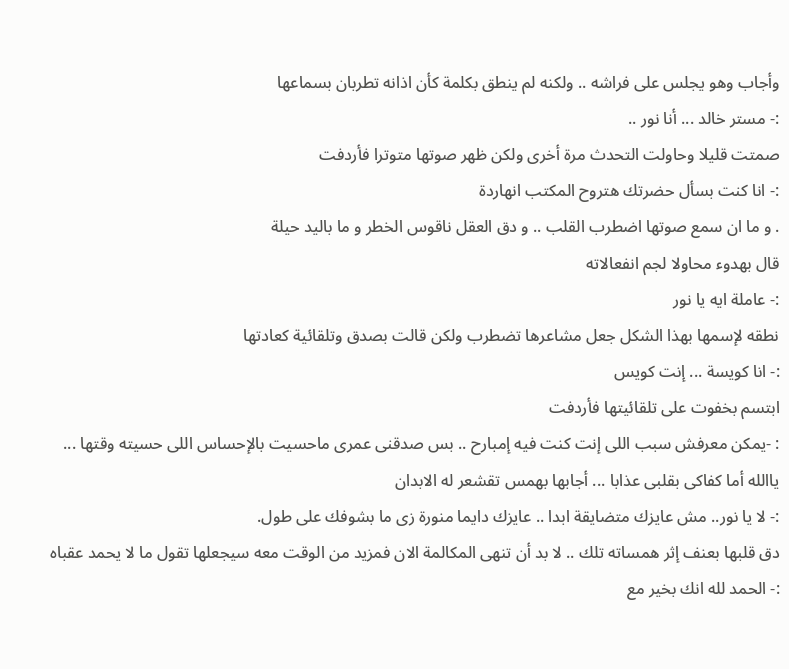وأجاب وهو يجلس على فراشه .. ولكنه لم ينطق بكلمة كأن اذانه تطربان بسماعها
:- مستر خالد ... أنا نور ..
صمتت قليلا وحاولت التحدث مرة أخرى ولكن ظهر صوتها متوترا فأردفت
:- انا كنت بسأل حضرتك هتروح المكتب انهاردة
. و ما ان سمع صوتها اضطرب القلب .. و دق العقل ناقوس الخطر و ما باليد حيلة
قال بهدوء محاولا لجم انفعالاته
:- عاملة ايه يا نور
نطقه لإسمها بهذا الشكل جعل مشاعرها تضطرب ولكن قالت بصدق وتلقائية كعادتها
:- انا كويسة ... إنت كويس
ابتسم بخفوت على تلقائيتها فأردفت
: -يمكن معرفش سبب اللى إنت كنت فيه إمبارح .. بس صدقنى عمرى ماحسيت بالإحساس اللى حسيته وقتها ...
ياالله أما كفاكى بقلبى عذابا ... أجابها بهمس تقشعر له الابدان
:- لا يا نور.. مش عايزك متضايقة ابدا .. عايزك دايما منورة زى ما بشوفك على طول.
دق قلبها بعنف إثر همساته تلك .. لا بد أن تنهى المكالمة الان فمزيد من الوقت معه سيجعلها تقول ما لا يحمد عقباه
:- الحمد لله انك بخير مع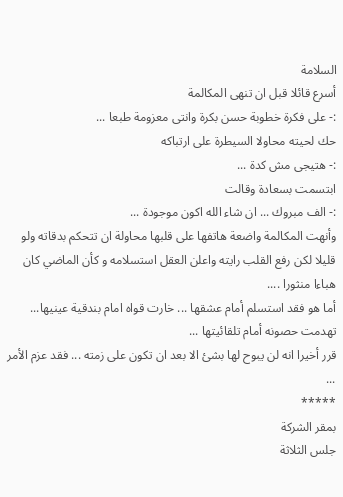السلامة
أسرع قائلا قبل ان تنهى المكالمة
:- على فكرة خطوبة حسن بكرة وانتى معزومة طبعا ...
حك لحيته محاولا السيطرة على ارتباكه
:- هتيجى مش كدة ...
ابتسمت بسعادة وقالت
:- الف مبروك ... ان شاء الله اكون موجودة ...
وأنهت المكالمة واضعة هاتفها على قلبها محاولة ان تتحكم بدقاته ولو قليلا لكن رفع القلب رايته واعلن العقل استسلامه و كأن الماضي كان هباءا منثورا ....
أما هو فقد استسلم أمام عشقها ... خارت قواه امام بندقية عينيها... تهدمت حصونه أمام تلقائيتها ...
قرر أخيرا انه لن يبوح لها بشئ الا بعد ان تكون على زمته ... فقد عزم الأمر ...
*****
بمقر الشركة
جلس الثلاثة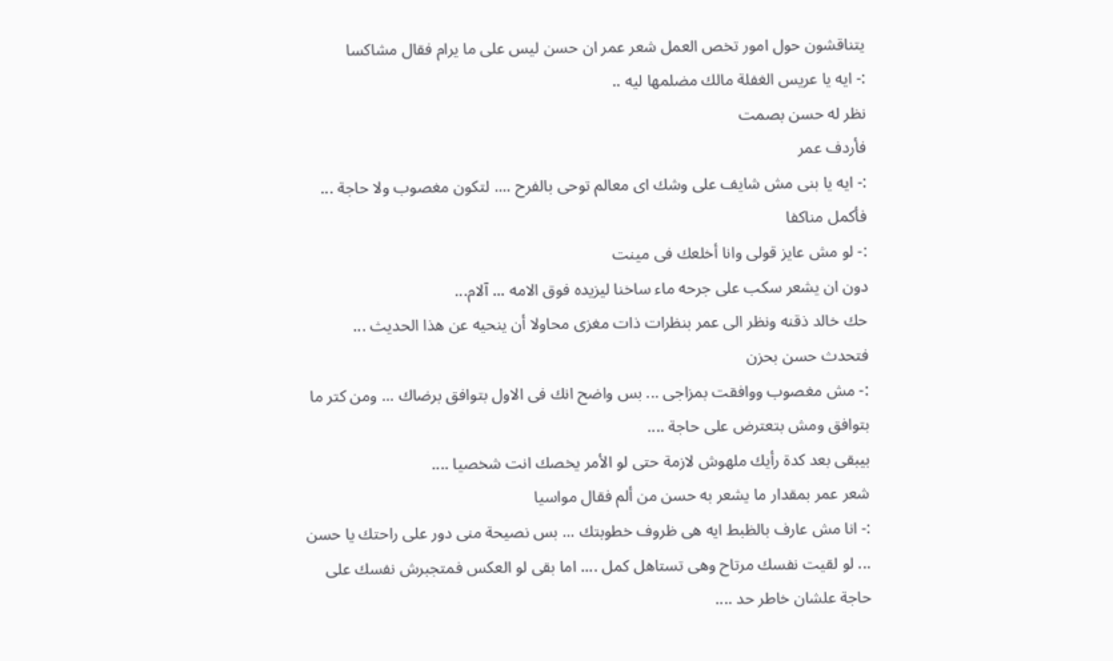يتناقشون حول امور تخص العمل شعر عمر ان حسن ليس على ما يرام فقال مشاكسا
:- ايه يا عريس الغفلة مالك مضلمها ليه ..
نظر له حسن بصمت
فأردف عمر
:- ايه يا بنى مش شايف على وشك اى معالم توحى بالفرح .... لتكون مغصوب ولا حاجة ...
فأكمل مناكفا
:- لو مش عايز قولى وانا أخلعك فى مينت
دون ان يشعر سكب على جرحه ماء ساخنا ليزيده فوق الامه ... آلام...
حك خالد ذقنه ونظر الى عمر بنظرات ذات مغزى محاولا أن ينحيه عن هذا الحديث ...
فتحدث حسن بحزن
:- مش مغصوب ووافقت بمزاجى ... بس واضح انك فى الاول بتوافق برضاك ... ومن كتر ما بتوافق ومش بتعترض على حاجة ....
بيبقى بعد كدة رأيك ملهوش لازمة حتى لو الأمر يخصك انت شخصيا ....
شعر عمر بمقدار ما يشعر به حسن من ألم فقال مواسيا
:- انا مش عارف بالظبط ايه هى ظروف خطوبتك ... بس نصيحة منى دور على راحتك يا حسن ... لو لقيت نفسك مرتاح وهى تستاهل كمل .... اما بقى لو العكس فمتجبرش نفسك على حاجة علشان خاطر حد ....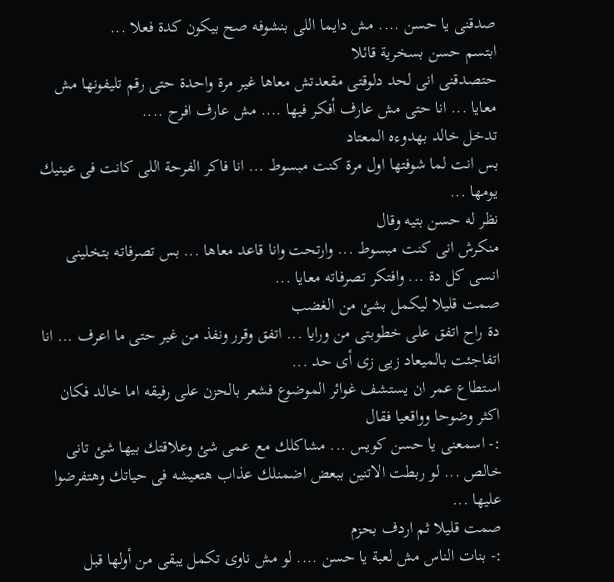صدقنى يا حسن .... مش دايما اللى بنشوفه صح بيكون كدة فعلا ...
ابتسم حسن بسخرية قائلا
حتصدقنى انى لحد دلوقتى مقعدتش معاها غير مرة واحدة حتى رقم تليفونها مش معايا ... انا حتى مش عارف أفكر فيها .... مش عارف افرح ....
تدخل خالد بهدوءه المعتاد
بس انت لما شوفتها اول مرة كنت مبسوط ... انا فاكر الفرحة اللى كانت فى عينيك يومها ...
نظر له حسن بتيه وقال
منكرش انى كنت مبسوط ... وارتحت وانا قاعد معاها ... بس تصرفاته بتخلينى انسى كل دة ... وافتكر تصرفاته معايا ...
صمت قليلا ليكمل بشئ من الغضب
دة راح اتفق على خطوبتى من ورايا ... اتفق وقرر ونفذ من غير حتى ما اعرف ... انا اتفاجئت بالميعاد زيى زى أى حد ...
استطاع عمر ان يستشف غوائر الموضوع فشعر بالحزن على رفيقه اما خالد فكان اكثر وضوحا وواقعيا فقال
:- اسمعنى يا حسن كويس ... مشاكلك مع عمى شئ وعلاقتك بيها شئ تانى خالص ... لو ربطت الاتنين ببعض اضمنلك عذاب هتعيشه فى حياتك وهتفرضوا عليها ...
صمت قليلا ثم اردف بحزم
:- بنات الناس مش لعبة يا حسن .... لو مش ناوى تكمل يبقى من أولها قبل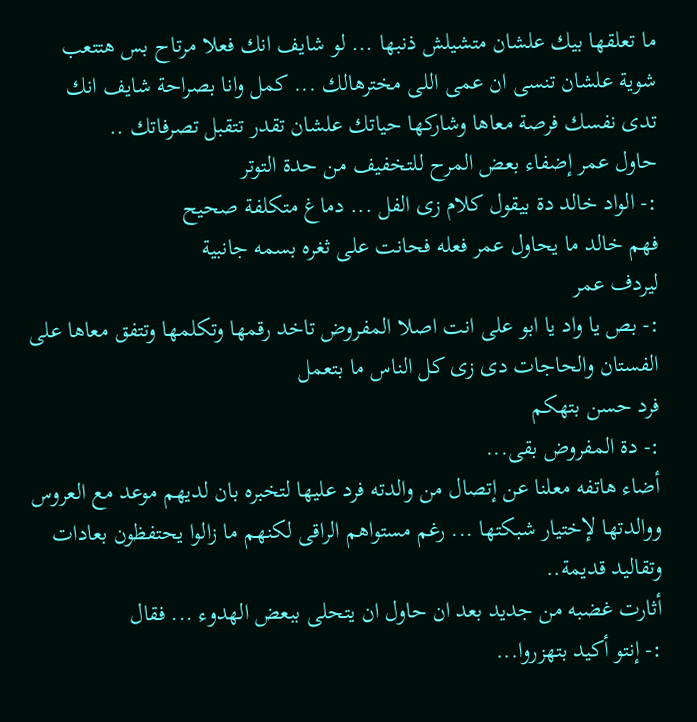ما تعلقها بيك علشان متشيلش ذنبها ... لو شايف انك فعلا مرتاح بس هتتعب شوية علشان تنسى ان عمى اللى مخترهالك ... كمل وانا بصراحة شايف انك تدى نفسك فرصة معاها وشاركها حياتك علشان تقدر تتقبل تصرفاتك ..
حاول عمر إضفاء بعض المرح للتخفيف من حدة التوتر
:- الواد خالد دة بيقول كلام زى الفل ... دماغ متكلفة صحيح
فهم خالد ما يحاول عمر فعله فحانت على ثغره بسمه جانبية
ليردف عمر
:- بص يا واد يا ابو على انت اصلا المفروض تاخد رقمها وتكلمها وتتفق معاها على الفستان والحاجات دى زى كل الناس ما بتعمل
فرد حسن بتهكم
:- دة المفروض بقى...
أضاء هاتفه معلنا عن إتصال من والدته فرد عليها لتخبره بان لديهم موعد مع العروس ووالدتها لإختيار شبكتها ... رغم مستواهم الراقى لكنهم ما زالوا يحتفظون بعادات وتقاليد قديمة..
أثارت غضبه من جديد بعد ان حاول ان يتحلى ببعض الهدوء ... فقال
:- إنتو أكيد بتهزروا...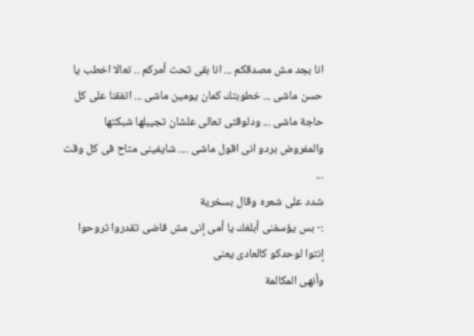انا بجد مش مصدقكم ... انا بقى تحت أمركم .. تعالا اخطب يا حسن ماشى ... خطوبتك كمان يومين ماشى ... اتفقنا على كل حاجة ماشى ... ودلوقتى تعالى علشان تجيبلها شبكتها والمفروض بردو انى اقول ماشى .... شايفينى متاح فى كل وقت ...
شدد على شعره وقال بسخرية
:- بس يؤسفنى أبلغك يا أمى إنى مش فاضى تقدروا تروحوا إنتوا لوحدكو كالعادى يعنى
وأنهى المكالمة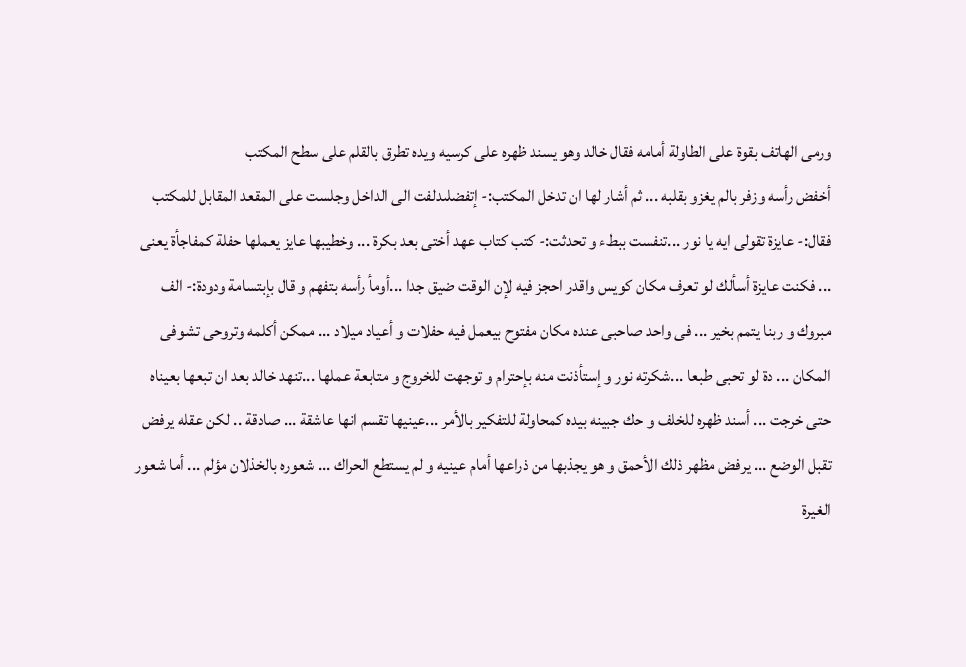ورمى الهاتف بقوة على الطاولة أمامه فقال خالد وهو يسند ظهره على كرسيه ويده تطرق بالقلم على سطح المكتب
أخفض رأسه وزفر بالم يغزو بقلبه ... ثم أشار لها ان تدخل المكتب:- إتفضلىدلفت الى الداخل وجلست على المقعد المقابل للمكتب فقال:- عايزة تقولى ايه يا نور ...تنفست ببطء و تحدثت:- كتب كتاب عهد أختى بعد بكرة ... وخطيبها عايز يعملها حفلة كمفاجأة يعنى ... فكنت عايزة أسألك لو تعرف مكان كويس واقدر احجز فيه لإن الوقت ضيق جدا ...أومأ رأسه بتفهم و قال بإبتسامة ودودة:- الف مبروك و ربنا يتمم بخير ... فى واحد صاحبى عنده مكان مفتوح بيعمل فيه حفلات و أعياد ميلاد ... ممكن أكلمه وتروحى تشوفى المكان ... دة لو تحبى طبعا ...شكرته نور و إستأذنت منه بإحترام و توجهت للخروج و متابعة عملها ...تنهد خالد بعد ان تبعها بعيناه حتى خرجت ... أسند ظهره للخلف و حك جبينه بيده كمحاولة للتفكير بالأمر ...عينيها تقسم انها عاشقة ... صادقة .. لكن عقله يرفض تقبل الوضع ... يرفض مظهر ذلك الأحمق و هو يجذبها من ذراعها أمام عينيه و لم يستطع الحراك ... شعوره بالخذلان مؤلم ... أما شعور الغيرة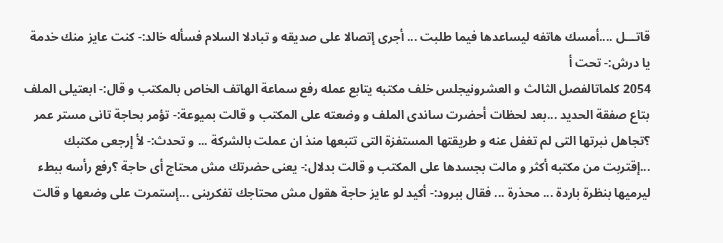قاتـــل ....أمسك هاتفه ليساعدها فيما طلبت ... أجرى إتصالا على صديقه و تبادلا السلام فسأله خالد:- كنت عايز منك خدمة يا درش:- تحت أ
2054 كلماتالفصل الثالث و العشرونيجلس خلف مكتبه يتابع عمله رفع سماعة الهاتف الخاص بالمكتب و قال:- ابعتيلى الملف بتاع صفقة الحديد ...بعد لحظات أحضرت ساندى الملف و وضعته على المكتب و قالت بميوعة:- تؤمر بحاجة تانى مستر عمر ؟تجاهل نبرتها التى لم تغفل عنه و طريقتها المستفزة التى تتبعها منذ ان عملت بالشركة ... و تحدث:- لأ إرجعى مكتبك ...إقتربت من مكتبه أكثر و مالت بجسدها على المكتب و قالت بدلال:- يعنى حضرتك مش محتاج أى حاجة ؟رفع رأسه ببطء ليرميها بنظرة باردة ... محذرة ... فقال ببرود:- أكيد لو عايز حاجة هقول مش محتاجك تفكرينى ...إستمرت على وضعها و قالت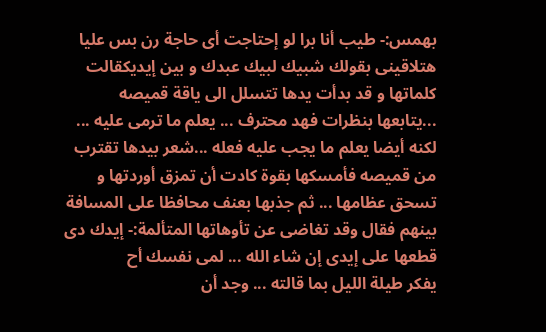بهمس:- طيب أنا برا لو إحتاجت أى حاجة رن بس عليا هتلاقينى بقولك شبيك لبيك عبدك و بين إيديكقالت كلماتها و قد بدأت يدها تتسلل الى ياقة قميصه ...يتابعها بنظرات فهد محترف ... يعلم ما ترمى عليه ... لكنه أيضا يعلم ما يجب عليه فعله ...شعر بيدها تقترب من قميصه فأمسكها بقوة كادت أن تمزق أوردتها و تسحق عظامها ... ثم جذبها بعنف محافظا على المسافة بينهم فقال وقد تغاضى عن تأوهاتها المتألمة:- إيدك دى قطعها على إيدى إن شاء الله ... لمى نفسك أح
يفكر طيلة الليل بما قالته ... وجد أن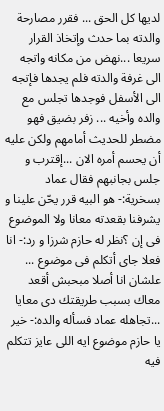لديها كل الحق ... فقرر مصارحة والدته بما حدث وإتخاذ القرار سريعا ...نهض من مكانه واتجه الى غرفة والدته فلم يجدها فإتجه الى الأسفل فوجدها تجلس مع والده وأخيه ... زفر بضيق فهو مضطر للحديث أمامهم ولكن عليه أن يحسم أمره الان ...إقترب و جلس بجانبهم فقال عماد بسخرية:- هو البيه قرر يحّن علينا و يشرفنا بقعدته معانا ولا الموضوع فى إن ؟نظر له حازم شرزا و رد:- انا فعلا جاى أتكلم فى موضوع ... علشان انا أصلا مبحبش أقعد معاك بسبب طريقتك دى معايا ...تجاهله عماد فسأله والده:- خير يا حازم موضوع ايه اللى عايز تتكلم فيه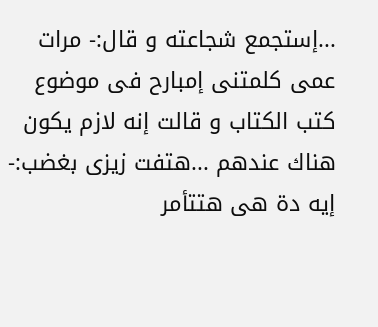...إستجمع شجاعته و قال:- مرات عمى كلمتنى إمبارح فى موضوع كتب الكتاب و قالت إنه لازم يكون هناك عندهم ...هتفت زيزى بغضب:- إيه دة هى هتتأمر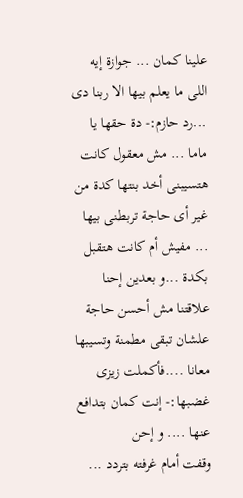علينا كمان ... جوازة إيه اللى ما يعلم بيها الا ربنا دى ...رد حازم:- دة حقها يا ماما ... مش معقول كانت هتسيبنى أخد بنتها كدة من غير أى حاجة تربطنى بيها ... مفيش أم كانت هتقبل بكدة ...و بعدين إحنا علاقتنا مش أحسن حاجة علشان تبقى مطمنة وتسيبها معانا ....فأكملت زيزى غضبها:- إنت كمان بتدافع عنها .... و إحن
وقفت أمام غرفته بتردد ...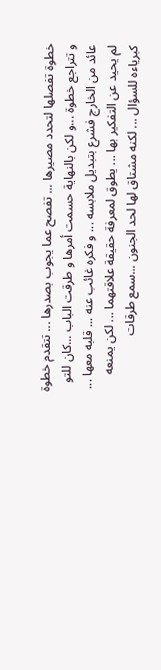خطوة تفصلها لتحدد مصيرها ... تفصح عما يجوب بصدرها ... تتقدم خطوة و تتراجع خطوة ...و لكن بالنهاية حسمت أمرها و طرقت الباب ...كان للتو عائد من الخارج فشرع بتبديل ملابسه ... و فكره غائب عنه ... قلبه معها ... لم يحيد عن التفكير بها ... يطوق لمعرفة حقيقة علاقتهما ... لكن يمنعه كبرياءه للسؤال ... لكنه مشتاق لها لحد الجنون ...سمع طرقات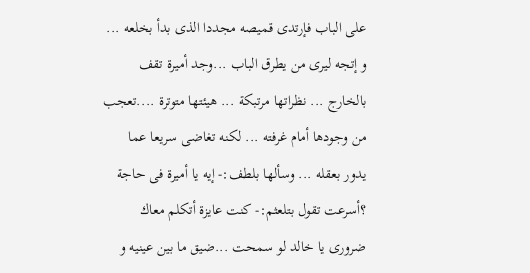على الباب فإرتدى قميصه مجددا الذى بدأ بخلعه ... و إتجه ليرى من يطرق الباب ...وجد أميرة تقف بالخارج ... نظراتها مرتبكة ... هيئتها متوترة ....تعجب من وجودها أمام غرفته ... لكنه تغاضى سريعا عما يدور بعقله ... وسألها بلطف:- إيه يا أميرة فى حاجة ؟أسرعت تقول بتلعثم:- كنت عايزة أتكلم معاك ضرورى يا خالد لو سمحت ...ضيق ما بين عينيه و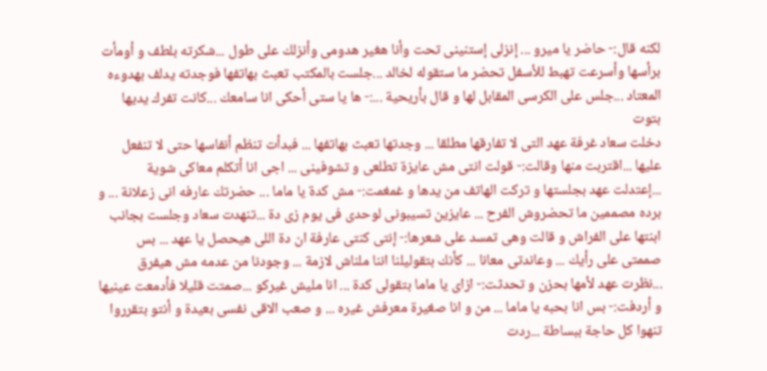لكنه قال:- حاضر يا ميرو ... إنزلى إستنينى تحت وأنا هغير هدومى وأنزلك على طول ...شكرته بلطف و أومأت برأسها وأسرعت تهبط للأسفل تحضر ما ستقوله لخالد ...جلست بالمكتب تعبث بهاتفها فوجدته يدلف بهدوءه المعتاد ...جلس على الكرسى المقابل لها و قال بأريحية ...:- ها يا ستى أحكى انا سامعك ...كانت تفرك يديها بتوت
دخلت سعاد غرفة عهد التى لا تفارقها مطلقا ... وجدتها تعبث بهاتفها ... فبدأت تنظم أنفاسها حتى لا تنفعل عليها ...اقتربت منها وقالت:- قولت انتى مش عايزة تطلعى و تشوفينى ... اجى انا أتكلم معاكى شوية ...إعتدلت عهد بجلستها و تركت الهاتف من يدها و غمغمت:- مش كدة يا ماما ... حضرتك عارفه انى زعلانة ... و برده مصممين ما تحضروش الفرح ... عايزين تسيبونى لوحدى فى يوم زى دة ...تنهدت سعاد وجلست بجانب ابنتها على الفراش و قالت وهى تمسد على شعرها:- إنتى كنتى عارفة ان دة اللى هيحصل يا عهد ... بس صممتى على رأيك ... وعاندتى معانا ... كأنك بتقوليلنا اننا ملناش لازمة ... وجودنا من عدمه مش هيفرق ...نظرت عهد لأمها بحزن و تحدثت:- ازاى يا ماما بتقولى كدة ... انا مليش غيركو ...صمتت قليلا فأدمعت عينيها و أردفت:- بس انا بحبه يا ماما ... من و انا صغيرة معرفش غيره ... و صعب الاقى نفسى بعيدة و أنتو بتقرروا تنهوا كل حاجة ببساطة ...ردت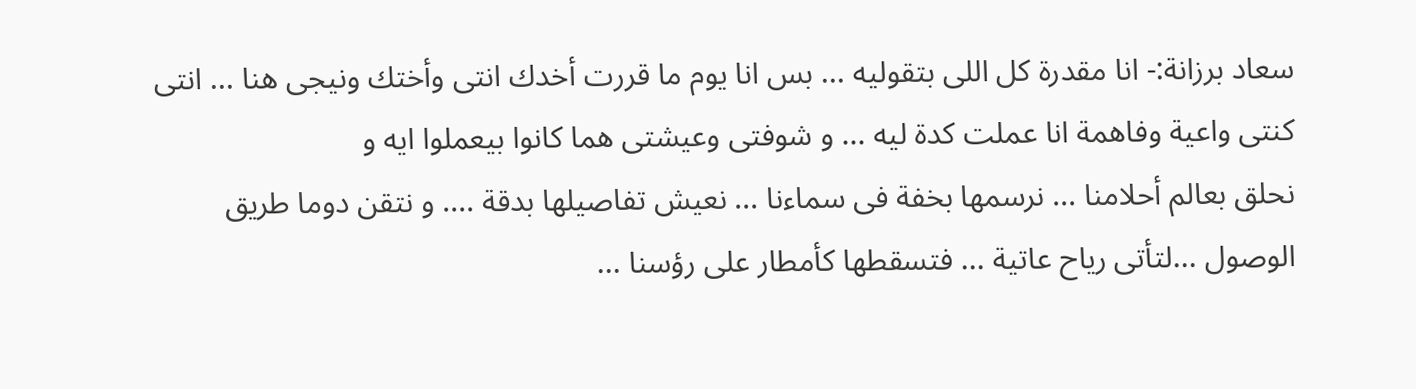سعاد برزانة:- انا مقدرة كل اللى بتقوليه ... بس انا يوم ما قررت أخدك انتى وأختك ونيجى هنا ... انتى كنتى واعية وفاهمة انا عملت كدة ليه ... و شوفتى وعيشتى هما كانوا بيعملوا ايه و
نحلق بعالم أحلامنا ... نرسمها بخفة فى سماءنا ... نعيش تفاصيلها بدقة .... و نتقن دوما طريق الوصول ...لتأتى رياح عاتية ... فتسقطها كأمطار على رؤسنا ...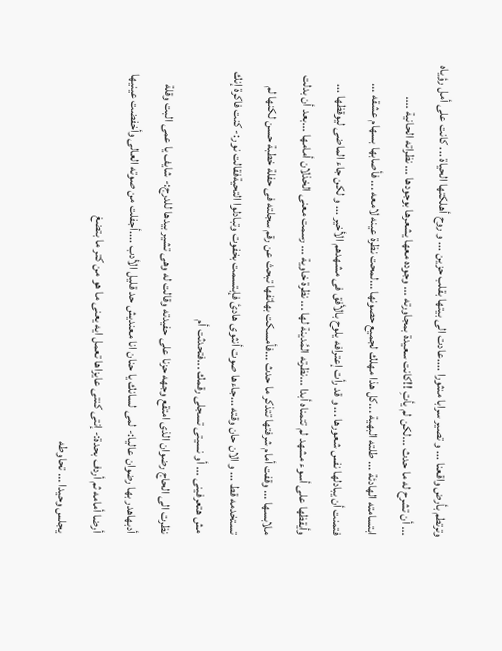وترتطم بأرض واقعنا ... و تصير سرابا منثورا ....عادت الى بيتها بقلب حزين ... و روح أهلكتها الحياة ... كانت على أمل رؤياه ... أن تشرح له ما حدث ...لكن لم يأتِ !!كانت سعيدة بمجاورته ... وجوده معها يشعرها بوجودها ... نظراته الحانية .... ابتسامته الهادئة ... طلته البهية ...كل هذا مهلك لجميع حصونها ...لمحت نظرة عينه لامعه ... فأصابها بسهام عشقه ... فتمنت أن يبادلها نفس شعورها ... و قد رأت إعترافه يلوح بالأفق فى مشهدهم الأخير ... و لكن جاء الماضى ليوقظها ... وأيقظها على أسوء مشهد لم تتمناه أبدا ...نظرته المُدينة لها ... نظرة خاوية ... رسمت معنى الخذلان أمامها ...بعد أن بدلت ملابسها ... وقفت أمام شرفتها تتذكر ما حدث ...فأمسكت بهاتفها تبحث عن رقم سجلته فى حفلة خطبة حسن لكنها لم تستخدمه قط ... و الان حان وقته ...جاءها صوت أنثوى هادئ فإبتسمت بخفوت وتبادلوا التحيةفقالت نور:- كنت فاكرة إنك مش هتعرفينى ... أو نسيتى تسجلى رقمك ...فتحدثت أم
نظرت الى الحاج رضوان الذى امتقع وجهه حزنا على حفيدته وقالت له وهى تشير بيدها للدرج:- شايف يا عمى البت وقلة أدبهاهدر بها رضوان عاليا:- لمى لسانك يا حنان انا معنديش حد قليل الأدب ....أجفلت من صوته العالى وأخفضت عينيها أرضا أمامه ثم أردف بحدة:- إنتى كنتى عايزاها تعمل ايه يعنى ما هو من كتر ما بتضغ
يجلس وحيدا ... تحاوطه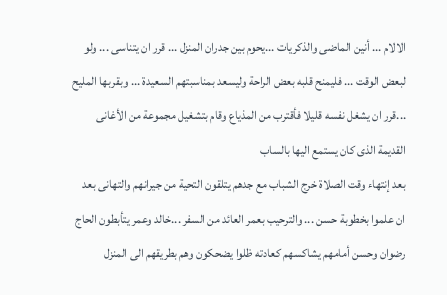الالام ... أنين الماضى والذكريات ...يحوم بين جدران المنزل ... قرر ان يتناسى ... ولو لبعض الوقت ... فليمنح قلبه بعض الراحة وليسعد بمناسبتهم السعيدة ... وبقربها المليح ...قرر ان يشغل نفسه قليلا فأقترب من المذياع وقام بتشغيل مجموعة من الأغانى القديمة الذى كان يستمع اليها بالساب
بعد إنتهاء وقت الصلاة خرج الشباب مع جدهم يتلقون التحية من جيرانهم والتهانى بعد ان علموا بخطوبة حسن ... والترحيب بعمر العائد من السفر ...خالد وعمر يتأبطون الحاج رضوان وحسن أمامهم يشاكسهم كعادته ظلوا يضحكون وهم بطريقهم الى المنزل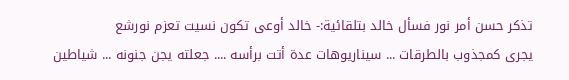تذكر حسن أمر نور فسأل خالد بتلقائية:- خالد أوعى تكون نسيت تعزم نورشع
يجرى كمجذوب بالطرقات ... سيناريوهات عدة أتت برأسه .... جعلته يجن جنونه ... شياطين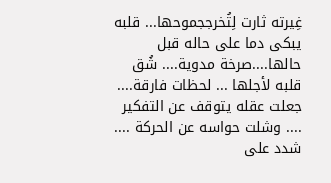غِيرته ثارت لِتُخرججموحها... قلبه يبكى دما على حاله قبل حالها....صرخة مدوية.... شُق قلبه لأجلها ... لحظات فارقة.... جعلت عقله يتوقف عن التفكير .... وشلت حواسه عن الحركة .... شدد على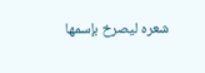شعره ليصرخ بإسمها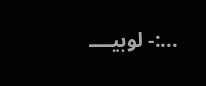...:- لوبيــــ